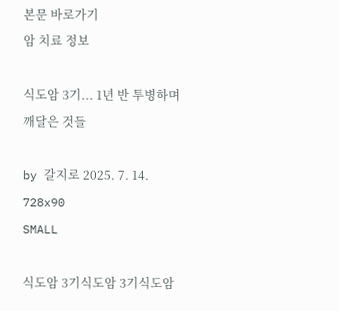본문 바로가기
암 치료 정보

식도암 3기... 1년 반 투병하며 깨달은 것들

by 갈지로 2025. 7. 14.
728x90
SMALL

식도암 3기식도암 3기식도암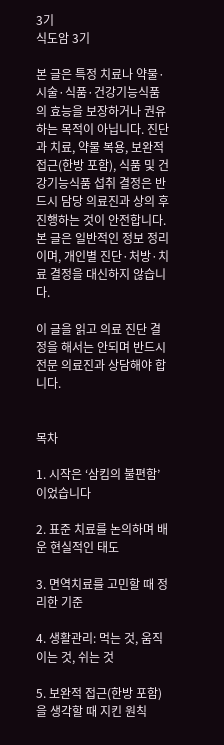3기
식도암 3기

본 글은 특정 치료나 약물·시술·식품·건강기능식품의 효능을 보장하거나 권유하는 목적이 아닙니다. 진단과 치료, 약물 복용, 보완적 접근(한방 포함), 식품 및 건강기능식품 섭취 결정은 반드시 담당 의료진과 상의 후 진행하는 것이 안전합니다.
본 글은 일반적인 정보 정리이며, 개인별 진단·처방·치료 결정을 대신하지 않습니다.

이 글을 읽고 의료 진단 결정을 해서는 안되며 반드시 전문 의료진과 상담해야 합니다.


목차

1. 시작은 ‘삼킴의 불편함’이었습니다

2. 표준 치료를 논의하며 배운 현실적인 태도

3. 면역치료를 고민할 때 정리한 기준

4. 생활관리: 먹는 것, 움직이는 것, 쉬는 것

5. 보완적 접근(한방 포함)을 생각할 때 지킨 원칙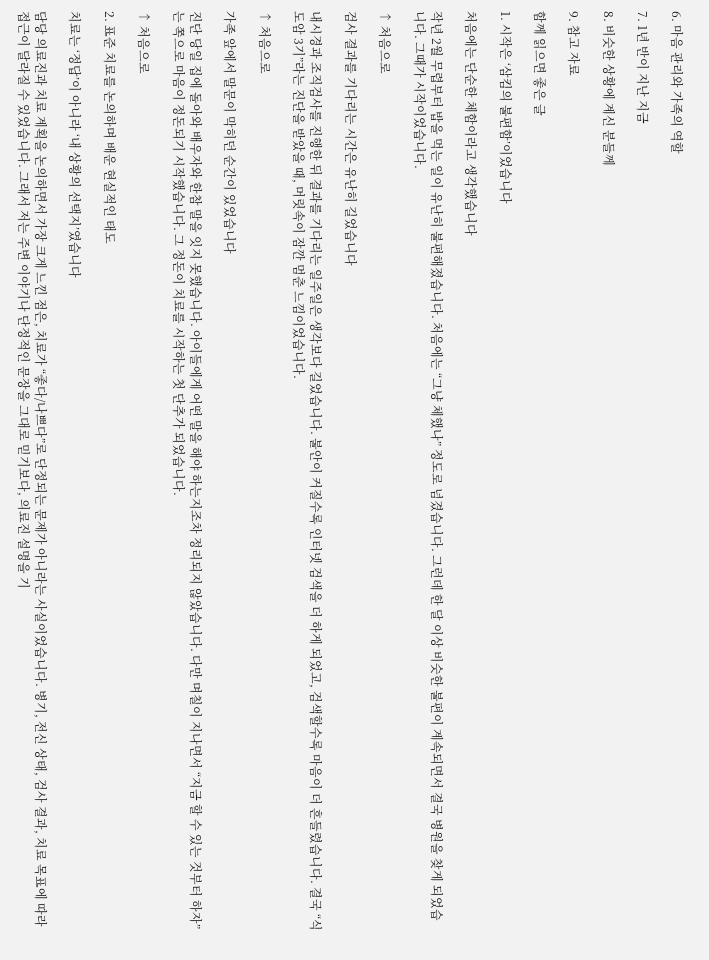6. 마음 관리와 가족의 역할

7. 1년 반이 지난 지금

8. 비슷한 상황에 계신 분들께

9. 참고 자료

함께 읽으면 좋은 글

1. 시작은 ‘삼킴의 불편함’이었습니다

처음에는 단순한 체함이라고 생각했습니다

작년 2월 무렵부터 밥을 먹는 일이 유난히 불편해졌습니다. 처음에는 “그냥 체했나” 정도로 넘겼습니다. 그런데 한 달 이상 비슷한 불편이 계속되면서 결국 병원을 찾게 되었습니다. 그때가 시작이었습니다.

↑ 처음으로

검사 결과를 기다리는 시간은 유난히 길었습니다

내시경과 조직검사를 진행한 뒤 결과를 기다리는 일주일은 생각보다 길었습니다. 불안이 커질수록 인터넷 검색을 더 하게 되었고, 검색할수록 마음이 더 흔들렸습니다. 결국 “식도암 3기”라는 진단을 받았을 때, 머릿속이 잠깐 멈춘 느낌이었습니다.

↑ 처음으로

가족 앞에서 말문이 막히던 순간이 있었습니다

진단 당일 집에 돌아와 배우자와 한참 말을 잇지 못했습니다. 아이들에게 어떤 말을 해야 하는지조차 정리되지 않았습니다. 다만 며칠이 지나면서 “지금 할 수 있는 것부터 하자”는 쪽으로 마음이 정돈되기 시작했습니다. 그 정돈이 치료를 시작하는 첫 단추가 되었습니다.

↑ 처음으로

2. 표준 치료를 논의하며 배운 현실적인 태도

치료는 ‘정답’이 아니라 ‘내 상황의 선택지’였습니다

담당 의료진과 치료 계획을 논의하면서 가장 크게 느낀 점은, 치료가 “좋다/나쁘다”로 단정되는 문제가 아니라는 사실이었습니다. 병기, 전신 상태, 검사 결과, 치료 목표에 따라 접근이 달라질 수 있었습니다. 그래서 저는 주변 이야기나 단정적인 문장을 그대로 믿기보다, 의료진 설명을 기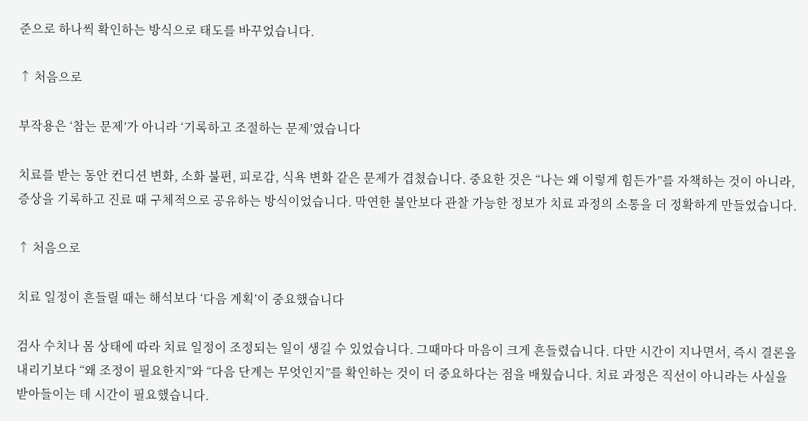준으로 하나씩 확인하는 방식으로 태도를 바꾸었습니다.

↑ 처음으로

부작용은 ‘참는 문제’가 아니라 ‘기록하고 조절하는 문제’였습니다

치료를 받는 동안 컨디션 변화, 소화 불편, 피로감, 식욕 변화 같은 문제가 겹쳤습니다. 중요한 것은 “나는 왜 이렇게 힘든가”를 자책하는 것이 아니라, 증상을 기록하고 진료 때 구체적으로 공유하는 방식이었습니다. 막연한 불안보다 관찰 가능한 정보가 치료 과정의 소통을 더 정확하게 만들었습니다.

↑ 처음으로

치료 일정이 흔들릴 때는 해석보다 ‘다음 계획’이 중요했습니다

검사 수치나 몸 상태에 따라 치료 일정이 조정되는 일이 생길 수 있었습니다. 그때마다 마음이 크게 흔들렸습니다. 다만 시간이 지나면서, 즉시 결론을 내리기보다 “왜 조정이 필요한지”와 “다음 단계는 무엇인지”를 확인하는 것이 더 중요하다는 점을 배웠습니다. 치료 과정은 직선이 아니라는 사실을 받아들이는 데 시간이 필요했습니다.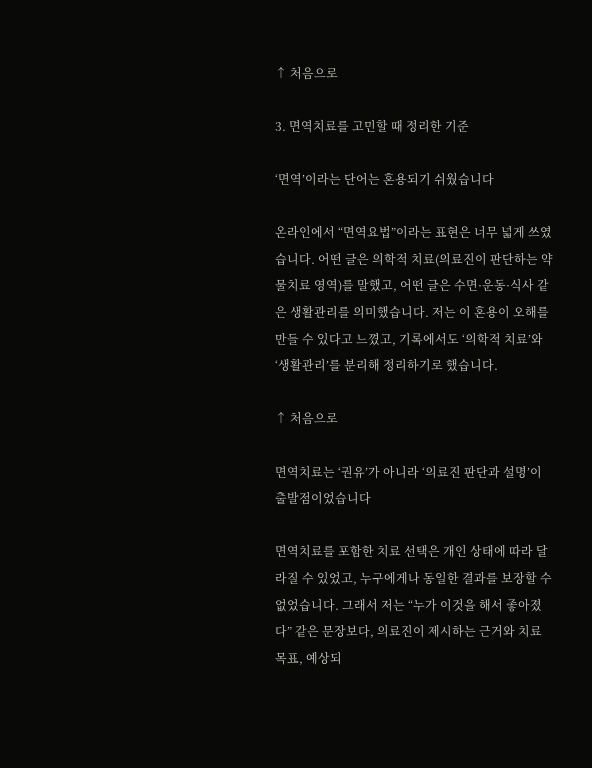↑ 처음으로

3. 면역치료를 고민할 때 정리한 기준

‘면역’이라는 단어는 혼용되기 쉬웠습니다

온라인에서 “면역요법”이라는 표현은 너무 넓게 쓰였습니다. 어떤 글은 의학적 치료(의료진이 판단하는 약물치료 영역)를 말했고, 어떤 글은 수면·운동·식사 같은 생활관리를 의미했습니다. 저는 이 혼용이 오해를 만들 수 있다고 느꼈고, 기록에서도 ‘의학적 치료’와 ‘생활관리’를 분리해 정리하기로 했습니다.

↑ 처음으로

면역치료는 ‘권유’가 아니라 ‘의료진 판단과 설명’이 출발점이었습니다

면역치료를 포함한 치료 선택은 개인 상태에 따라 달라질 수 있었고, 누구에게나 동일한 결과를 보장할 수 없었습니다. 그래서 저는 “누가 이것을 해서 좋아졌다” 같은 문장보다, 의료진이 제시하는 근거와 치료 목표, 예상되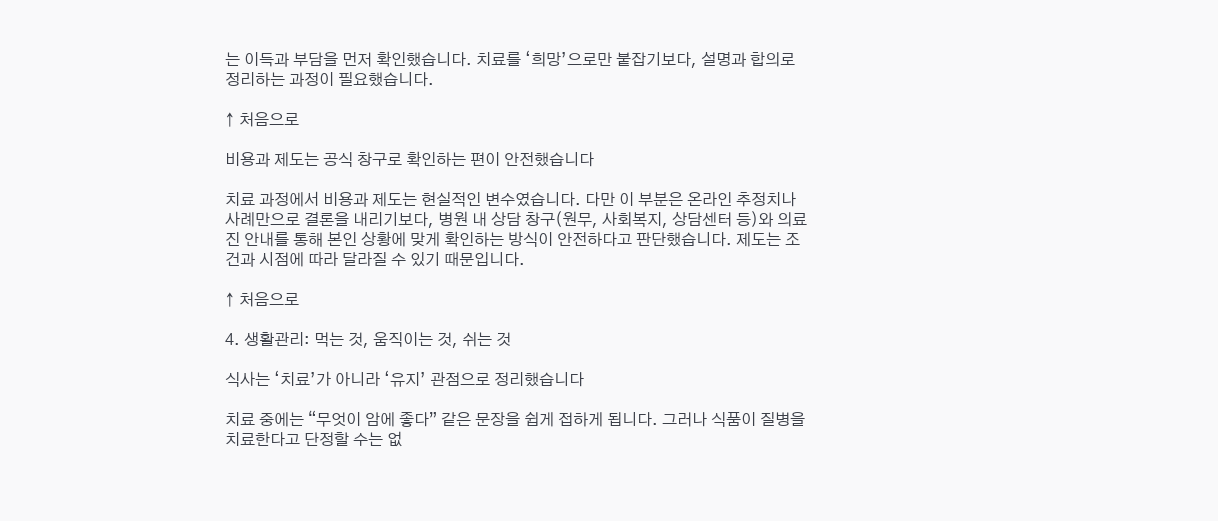는 이득과 부담을 먼저 확인했습니다. 치료를 ‘희망’으로만 붙잡기보다, 설명과 합의로 정리하는 과정이 필요했습니다.

↑ 처음으로

비용과 제도는 공식 창구로 확인하는 편이 안전했습니다

치료 과정에서 비용과 제도는 현실적인 변수였습니다. 다만 이 부분은 온라인 추정치나 사례만으로 결론을 내리기보다, 병원 내 상담 창구(원무, 사회복지, 상담센터 등)와 의료진 안내를 통해 본인 상황에 맞게 확인하는 방식이 안전하다고 판단했습니다. 제도는 조건과 시점에 따라 달라질 수 있기 때문입니다.

↑ 처음으로

4. 생활관리: 먹는 것, 움직이는 것, 쉬는 것

식사는 ‘치료’가 아니라 ‘유지’ 관점으로 정리했습니다

치료 중에는 “무엇이 암에 좋다” 같은 문장을 쉽게 접하게 됩니다. 그러나 식품이 질병을 치료한다고 단정할 수는 없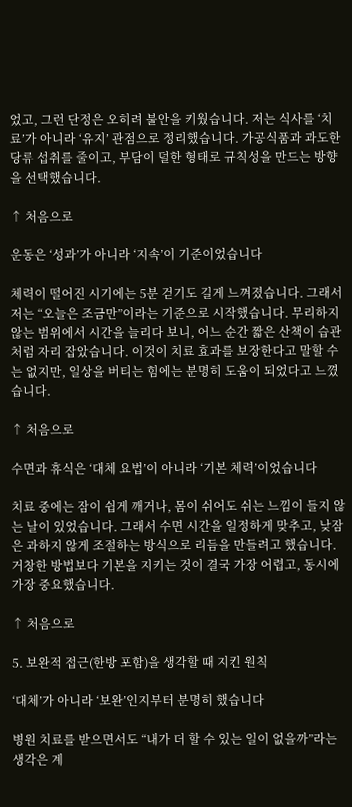었고, 그런 단정은 오히려 불안을 키웠습니다. 저는 식사를 ‘치료’가 아니라 ‘유지’ 관점으로 정리했습니다. 가공식품과 과도한 당류 섭취를 줄이고, 부담이 덜한 형태로 규칙성을 만드는 방향을 선택했습니다.

↑ 처음으로

운동은 ‘성과’가 아니라 ‘지속’이 기준이었습니다

체력이 떨어진 시기에는 5분 걷기도 길게 느껴졌습니다. 그래서 저는 “오늘은 조금만”이라는 기준으로 시작했습니다. 무리하지 않는 범위에서 시간을 늘리다 보니, 어느 순간 짧은 산책이 습관처럼 자리 잡았습니다. 이것이 치료 효과를 보장한다고 말할 수는 없지만, 일상을 버티는 힘에는 분명히 도움이 되었다고 느꼈습니다.

↑ 처음으로

수면과 휴식은 ‘대체 요법’이 아니라 ‘기본 체력’이었습니다

치료 중에는 잠이 쉽게 깨거나, 몸이 쉬어도 쉬는 느낌이 들지 않는 날이 있었습니다. 그래서 수면 시간을 일정하게 맞추고, 낮잠은 과하지 않게 조절하는 방식으로 리듬을 만들려고 했습니다. 거창한 방법보다 기본을 지키는 것이 결국 가장 어렵고, 동시에 가장 중요했습니다.

↑ 처음으로

5. 보완적 접근(한방 포함)을 생각할 때 지킨 원칙

‘대체’가 아니라 ‘보완’인지부터 분명히 했습니다

병원 치료를 받으면서도 “내가 더 할 수 있는 일이 없을까”라는 생각은 계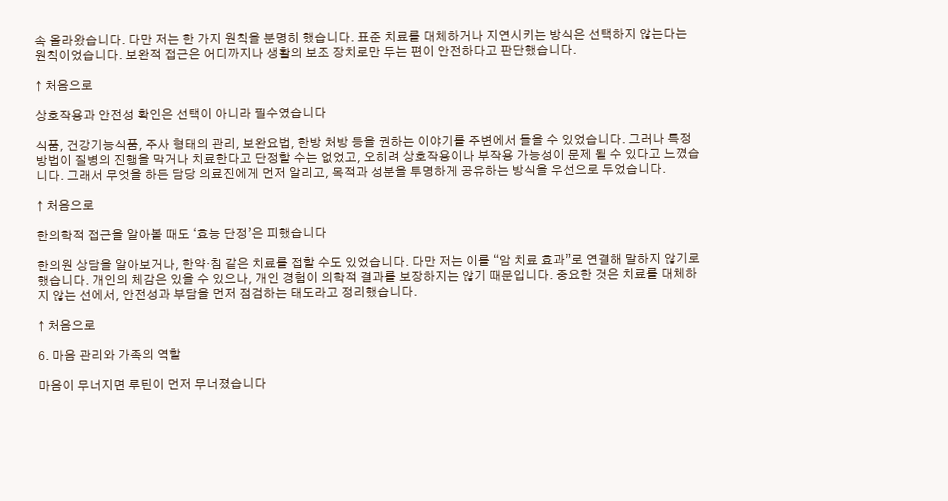속 올라왔습니다. 다만 저는 한 가지 원칙을 분명히 했습니다. 표준 치료를 대체하거나 지연시키는 방식은 선택하지 않는다는 원칙이었습니다. 보완적 접근은 어디까지나 생활의 보조 장치로만 두는 편이 안전하다고 판단했습니다.

↑ 처음으로

상호작용과 안전성 확인은 선택이 아니라 필수였습니다

식품, 건강기능식품, 주사 형태의 관리, 보완요법, 한방 처방 등을 권하는 이야기를 주변에서 들을 수 있었습니다. 그러나 특정 방법이 질병의 진행을 막거나 치료한다고 단정할 수는 없었고, 오히려 상호작용이나 부작용 가능성이 문제 될 수 있다고 느꼈습니다. 그래서 무엇을 하든 담당 의료진에게 먼저 알리고, 목적과 성분을 투명하게 공유하는 방식을 우선으로 두었습니다.

↑ 처음으로

한의학적 접근을 알아볼 때도 ‘효능 단정’은 피했습니다

한의원 상담을 알아보거나, 한약·침 같은 치료를 접할 수도 있었습니다. 다만 저는 이를 “암 치료 효과”로 연결해 말하지 않기로 했습니다. 개인의 체감은 있을 수 있으나, 개인 경험이 의학적 결과를 보장하지는 않기 때문입니다. 중요한 것은 치료를 대체하지 않는 선에서, 안전성과 부담을 먼저 점검하는 태도라고 정리했습니다.

↑ 처음으로

6. 마음 관리와 가족의 역할

마음이 무너지면 루틴이 먼저 무너졌습니다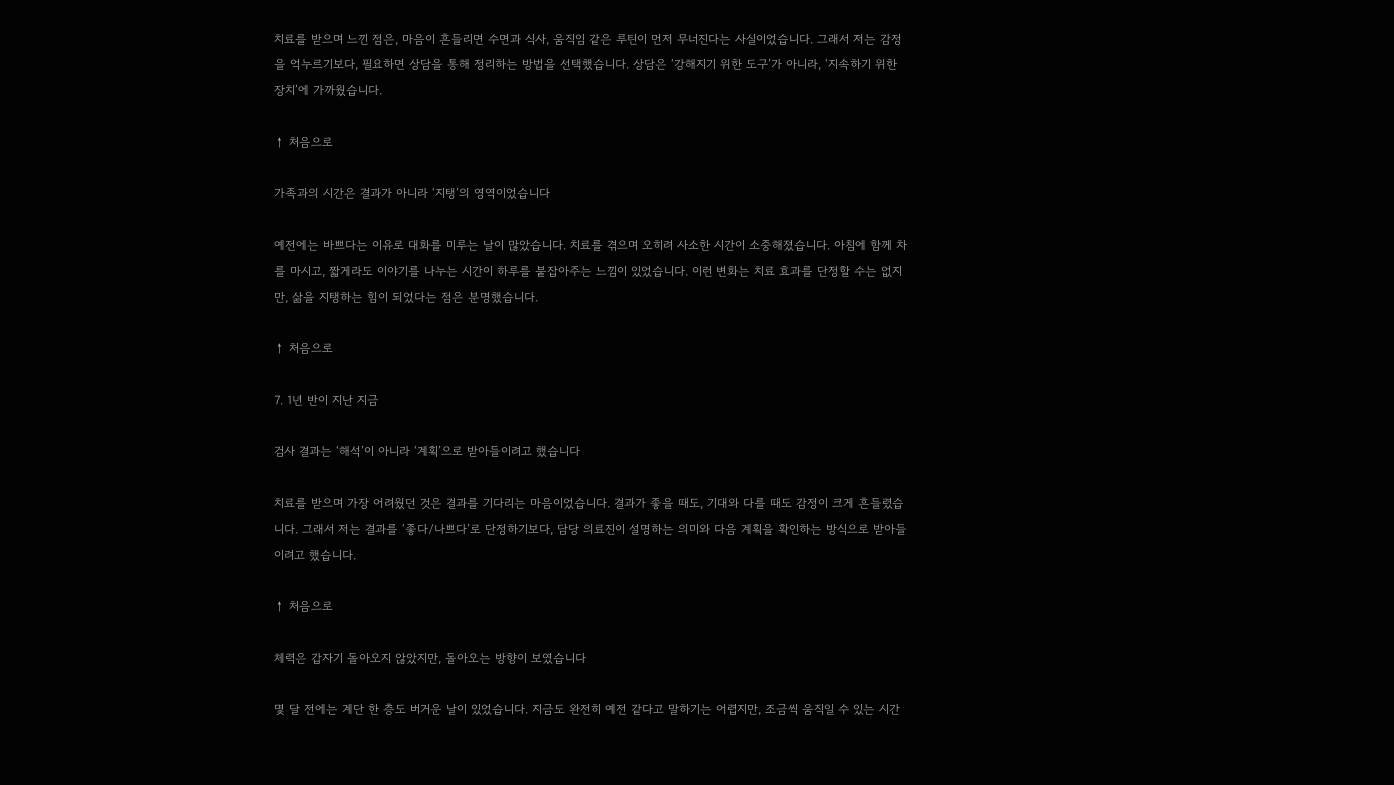치료를 받으며 느낀 점은, 마음이 흔들리면 수면과 식사, 움직임 같은 루틴이 먼저 무너진다는 사실이었습니다. 그래서 저는 감정을 억누르기보다, 필요하면 상담을 통해 정리하는 방법을 선택했습니다. 상담은 ‘강해지기 위한 도구’가 아니라, ‘지속하기 위한 장치’에 가까웠습니다.

↑ 처음으로

가족과의 시간은 결과가 아니라 ‘지탱’의 영역이었습니다

예전에는 바쁘다는 이유로 대화를 미루는 날이 많았습니다. 치료를 겪으며 오히려 사소한 시간이 소중해졌습니다. 아침에 함께 차를 마시고, 짧게라도 이야기를 나누는 시간이 하루를 붙잡아주는 느낌이 있었습니다. 이런 변화는 치료 효과를 단정할 수는 없지만, 삶을 지탱하는 힘이 되었다는 점은 분명했습니다.

↑ 처음으로

7. 1년 반이 지난 지금

검사 결과는 ‘해석’이 아니라 ‘계획’으로 받아들이려고 했습니다

치료를 받으며 가장 어려웠던 것은 결과를 기다리는 마음이었습니다. 결과가 좋을 때도, 기대와 다를 때도 감정이 크게 흔들렸습니다. 그래서 저는 결과를 ‘좋다/나쁘다’로 단정하기보다, 담당 의료진이 설명하는 의미와 다음 계획을 확인하는 방식으로 받아들이려고 했습니다.

↑ 처음으로

체력은 갑자기 돌아오지 않았지만, 돌아오는 방향이 보였습니다

몇 달 전에는 계단 한 층도 버거운 날이 있었습니다. 지금도 완전히 예전 같다고 말하기는 어렵지만, 조금씩 움직일 수 있는 시간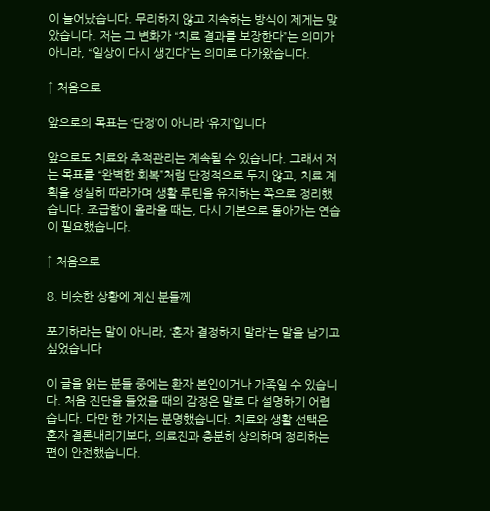이 늘어났습니다. 무리하지 않고 지속하는 방식이 제게는 맞았습니다. 저는 그 변화가 “치료 결과를 보장한다”는 의미가 아니라, “일상이 다시 생긴다”는 의미로 다가왔습니다.

↑ 처음으로

앞으로의 목표는 ‘단정’이 아니라 ‘유지’입니다

앞으로도 치료와 추적관리는 계속될 수 있습니다. 그래서 저는 목표를 “완벽한 회복”처럼 단정적으로 두지 않고, 치료 계획을 성실히 따라가며 생활 루틴을 유지하는 쪽으로 정리했습니다. 조급함이 올라올 때는, 다시 기본으로 돌아가는 연습이 필요했습니다.

↑ 처음으로

8. 비슷한 상황에 계신 분들께

포기하라는 말이 아니라, ‘혼자 결정하지 말라’는 말을 남기고 싶었습니다

이 글을 읽는 분들 중에는 환자 본인이거나 가족일 수 있습니다. 처음 진단을 들었을 때의 감정은 말로 다 설명하기 어렵습니다. 다만 한 가지는 분명했습니다. 치료와 생활 선택은 혼자 결론내리기보다, 의료진과 충분히 상의하며 정리하는 편이 안전했습니다.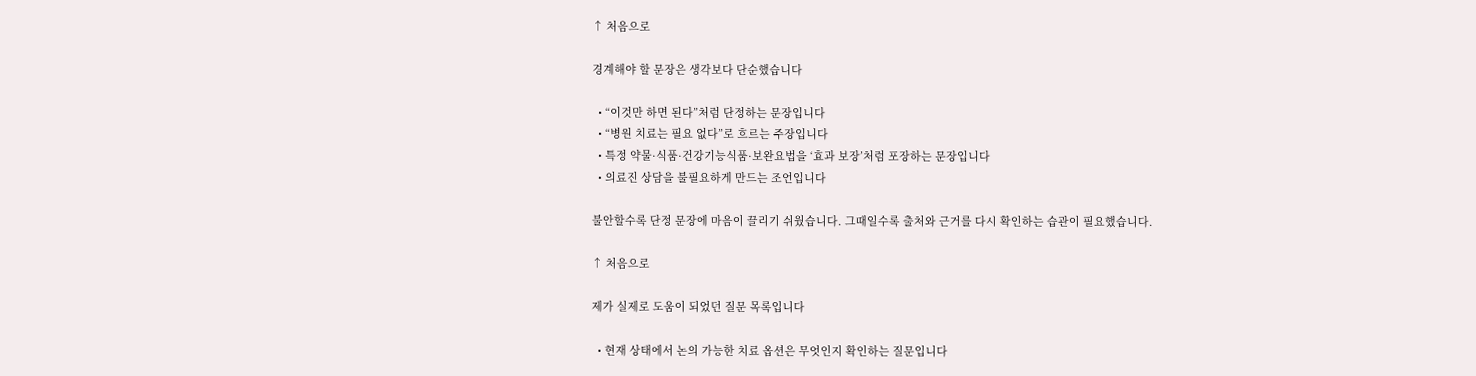↑ 처음으로

경계해야 할 문장은 생각보다 단순했습니다

  • “이것만 하면 된다”처럼 단정하는 문장입니다
  • “병원 치료는 필요 없다”로 흐르는 주장입니다
  • 특정 약물·식품·건강기능식품·보완요법을 ‘효과 보장’처럼 포장하는 문장입니다
  • 의료진 상담을 불필요하게 만드는 조언입니다

불안할수록 단정 문장에 마음이 끌리기 쉬웠습니다. 그때일수록 출처와 근거를 다시 확인하는 습관이 필요했습니다.

↑ 처음으로

제가 실제로 도움이 되었던 질문 목록입니다

  • 현재 상태에서 논의 가능한 치료 옵션은 무엇인지 확인하는 질문입니다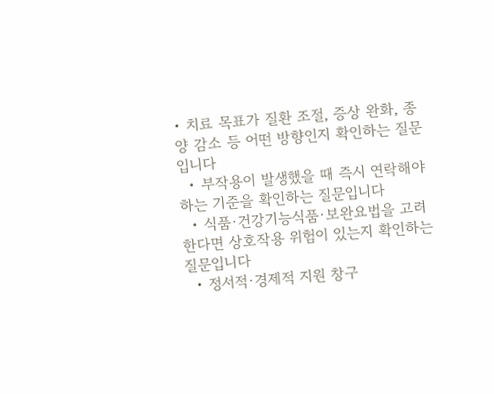• 치료 목표가 질환 조절, 증상 완화, 종양 감소 등 어떤 방향인지 확인하는 질문입니다
  • 부작용이 발생했을 때 즉시 연락해야 하는 기준을 확인하는 질문입니다
  • 식품·건강기능식품·보완요법을 고려한다면 상호작용 위험이 있는지 확인하는 질문입니다
  • 정서적·경제적 지원 창구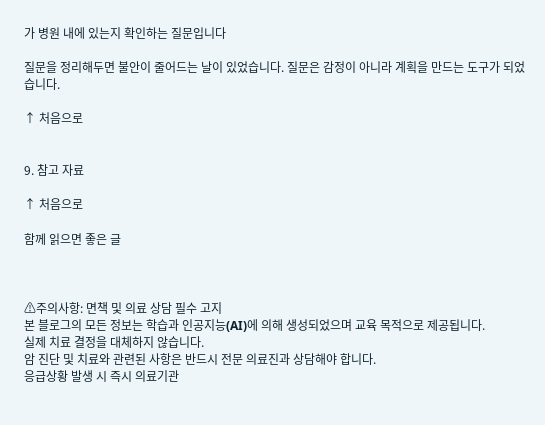가 병원 내에 있는지 확인하는 질문입니다

질문을 정리해두면 불안이 줄어드는 날이 있었습니다. 질문은 감정이 아니라 계획을 만드는 도구가 되었습니다.

↑ 처음으로


9. 참고 자료

↑ 처음으로

함께 읽으면 좋은 글



⚠주의사항: 면책 및 의료 상담 필수 고지
본 블로그의 모든 정보는 학습과 인공지능(AI)에 의해 생성되었으며 교육 목적으로 제공됩니다.
실제 치료 결정을 대체하지 않습니다.
암 진단 및 치료와 관련된 사항은 반드시 전문 의료진과 상담해야 합니다.
응급상황 발생 시 즉시 의료기관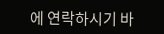에 연락하시기 바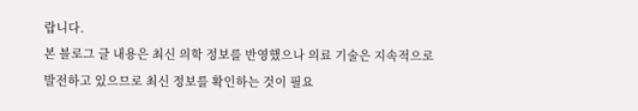랍니다.
본 블로그 글 내용은 최신 의학 정보를 반영했으나 의료 기술은 지속적으로 발전하고 있으므로 최신 정보를 확인하는 것이 필요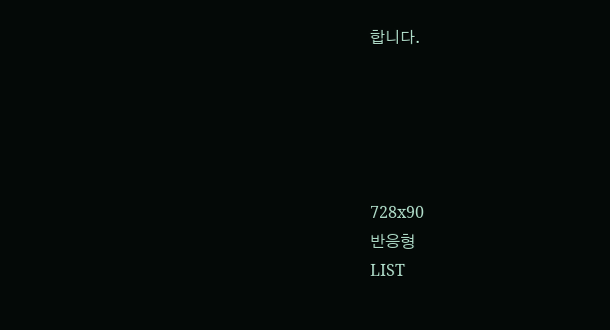합니다.





728x90
반응형
LIST